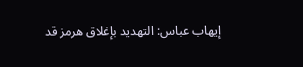إيهاب عباس: التهديد بإغلاق هرمز قد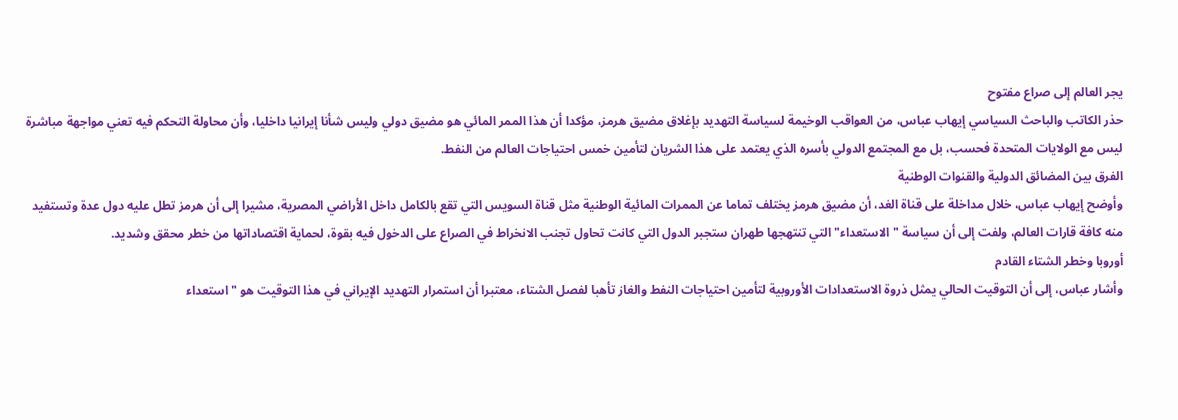يجر العالم إلى صراع مفتوح
حذر الكاتب والباحث السياسي إيهاب عباس، من العواقب الوخيمة لسياسة التهديد بإغلاق مضيق هرمز، مؤكدا أن هذا الممر المائي هو مضيق دولي وليس شأنا إيرانيا داخليا، وأن محاولة التحكم فيه تعني مواجهة مباشرة ليس مع الولايات المتحدة فحسب، بل مع المجتمع الدولي بأسره الذي يعتمد على هذا الشريان لتأمين خمس احتياجات العالم من النفط.
الفرق بين المضائق الدولية والقنوات الوطنية
وأوضح إيهاب عباس، خلال مداخلة على قناة الغد، أن مضيق هرمز يختلف تماما عن الممرات المائية الوطنية مثل قناة السويس التي تقع بالكامل داخل الأراضي المصرية، مشيرا إلى أن هرمز تطل عليه دول عدة وتستفيد منه كافة قارات العالم، ولفت إلى أن سياسة "الاستعداء" التي تنتهجها طهران ستجبر الدول التي كانت تحاول تجنب الانخراط في الصراع على الدخول فيه بقوة، لحماية اقتصاداتها من خطر محقق وشديد.
أوروبا وخطر الشتاء القادم
وأشار عباس، إلى أن التوقيت الحالي يمثل ذروة الاستعدادات الأوروبية لتأمين احتياجات النفط والغاز تأهبا لفصل الشتاء، معتبرا أن استمرار التهديد الإيراني في هذا التوقيت هو "استعداء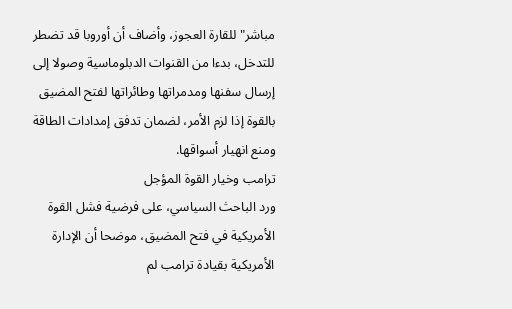مباشر" للقارة العجوز، وأضاف أن أوروبا قد تضطر للتدخل، بدءا من القنوات الدبلوماسية وصولا إلى إرسال سفنها ومدمراتها وطائراتها لفتح المضيق بالقوة إذا لزم الأمر، لضمان تدفق إمدادات الطاقة ومنع انهيار أسواقها.
ترامب وخيار القوة المؤجل
ورد الباحث السياسي، على فرضية فشل القوة الأمريكية في فتح المضيق، موضحا أن الإدارة الأمريكية بقيادة ترامب لم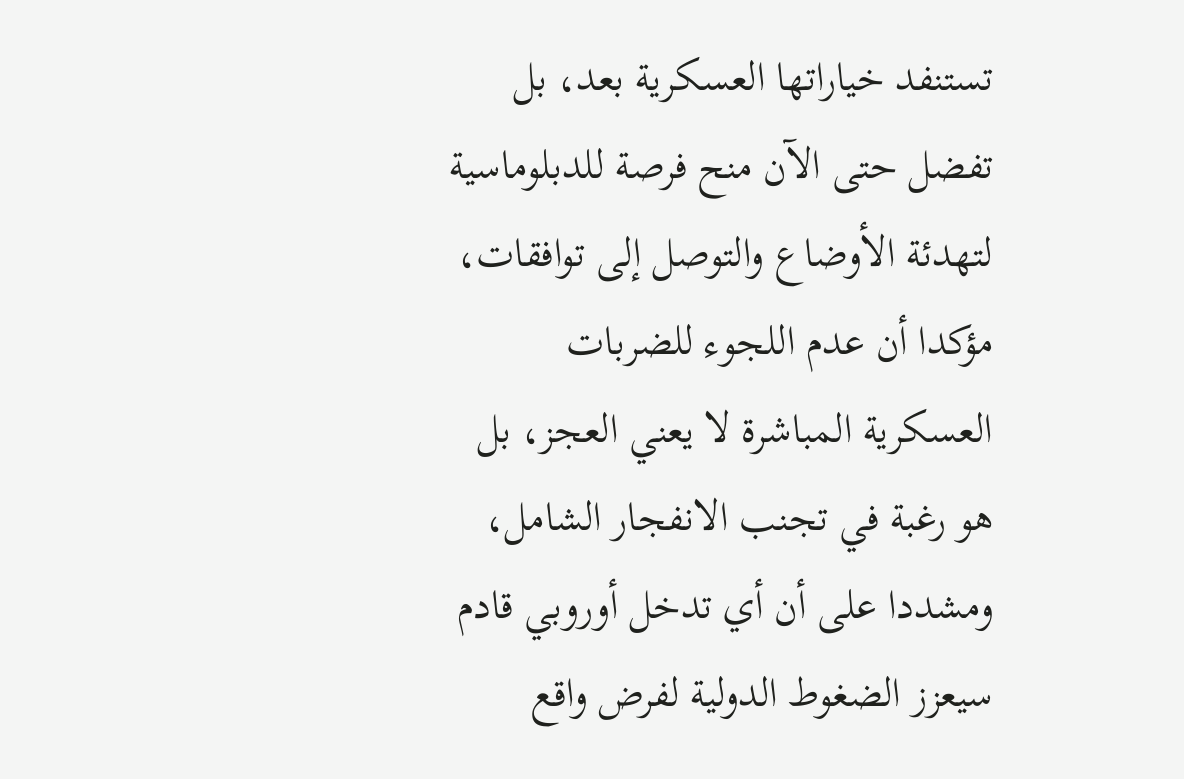تستنفد خياراتها العسكرية بعد، بل تفضل حتى الآن منح فرصة للدبلوماسية لتهدئة الأوضاع والتوصل إلى توافقات، مؤكدا أن عدم اللجوء للضربات العسكرية المباشرة لا يعني العجز، بل هو رغبة في تجنب الانفجار الشامل، ومشددا على أن أي تدخل أوروبي قادم سيعزز الضغوط الدولية لفرض واقع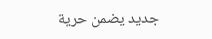جديد يضمن حرية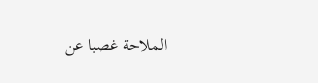الملاحة غصبا عن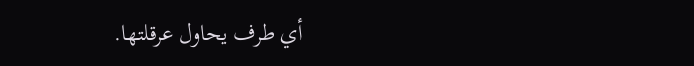أي طرف يحاول عرقلتها.